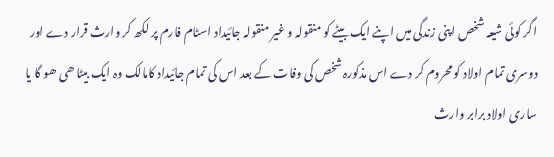اگر کوئی شیعہ شخص اپنی زندگی میں اپنے ایک بیٹے کو منقولہ و غیر منقولہ جائیداد اسٹام فارم پر لکھ کر وارث قرار دے اور دوسری تمام اولاد کو محروم کر دے اس مذکورہ شخص کی وفات کے بعد اس کی تمام جائیداد کامالک وہ ایک بیٹا ھی ھو گا یا ساری اولاد برابر وارث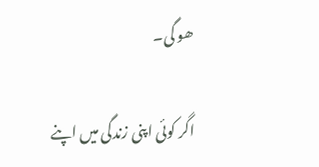ھو گی۔

اگر کوئی اپنی زندگی میں اپنے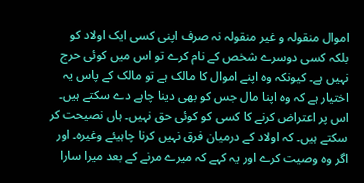اموال منقولہ و غیر منقولہ نہ صرف اپنی کسی ایک اولاد کو بلکہ کسی دوسرے شخص کے نام کرے تو اس میں کوئی حرج نہیں ہے۔ کیونکہ وہ اپنے اموال کا مالک ہے تو مالک کے پاس یہ اختیار ہے کہ وہ اپنا مال جس کو بھی دینا چاہے دے سکتے ہیں۔ اس پر اعتراض کرنے کا کسی کو کوئی حق نہیں۔ ہاں نصیحت کر سکتے ہیں۔ کہ اولاد کے درمیان فرق نہیں کرنا چاہیئے وغیرہ۔ اور اگر وہ وصیت کرے اور یہ کہے کہ میرے مرنے کے بعد میرا سارا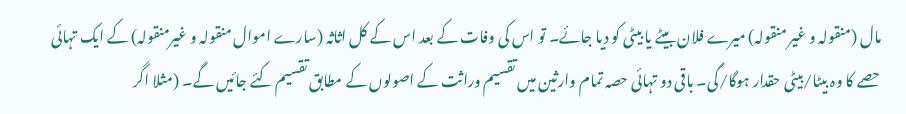مال (منقولہ و غیر منقولہ) میرے فلان بیٹے یا بیٹی کو دیا جائے۔ تو اس کی وفات کے بعد اس کے کل اثاثہ (سارے اموال منقولہ و غیرمنقولہ) کے ایک تہائی حصے کا وہ بیٹا/بیٹی حقدار ہوگا/گی۔ باقی دو تہائی حصہ تمام وارثین میں تقسیم وراثت کے اصولوں کے مطابق تقسیم کئے جائیں گے۔ (مثلا اگر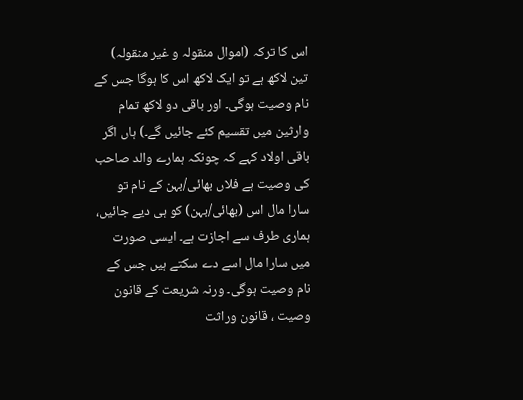اس کا ترکہ (اموال منقولہ و غیر منقولہ) تین لاکھ ہے تو ایک لاکھ اس کا ہوگا جس کے نام وصیت ہوگی۔ اور باقی دو لاکھ تمام وارثین میں تقسیم کئے جائیں گے۔) ہاں اگر باقی اولاد کہے کہ چونکہ ہمارے والد صاحب کی وصیت ہے فلاں بھائی/بہن کے نام تو سارا مال اس (بھائی/بہن) کو ہی دیے جائیں، ہماری طرف سے اجازت ہے۔ ایسی صورت میں سارا مال اسے دے سکتے ہیں جس کے نام وصیت ہوگی۔ ورنہ شریعت کے قانون وصیت ، قانون وراثت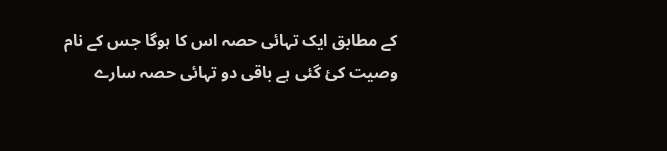کے مطابق ایک تہائی حصہ اس کا ہوگا جس کے نام وصیت کئ گئی ہے باقی دو تہائی حصہ سارے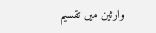وارثین میں تقسیم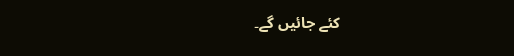کئے جائیں گے۔